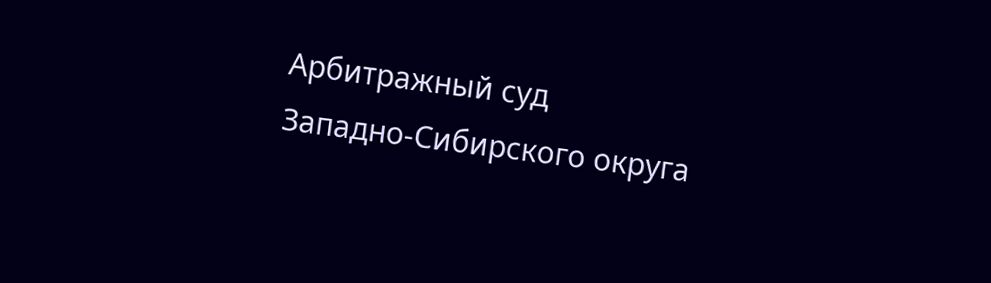Арбитражный суд
Западно-Сибирского округа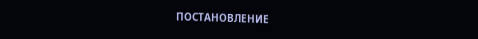ПОСТАНОВЛЕНИЕ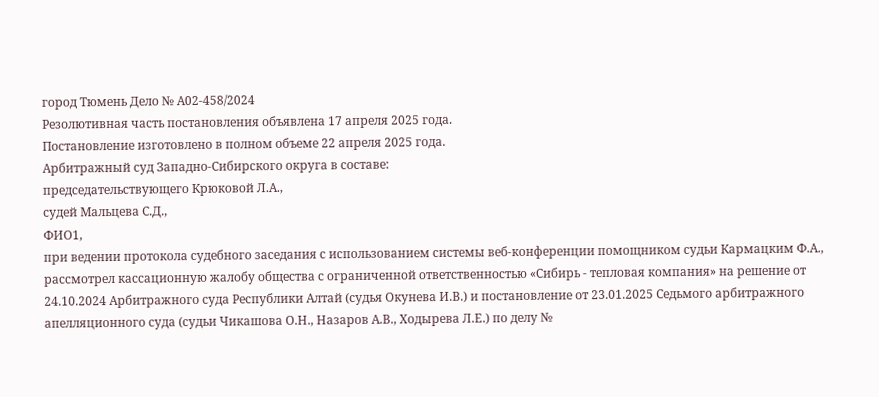город Тюмень Дело № А02-458/2024
Резолютивная часть постановления объявлена 17 апреля 2025 года.
Постановление изготовлено в полном объеме 22 апреля 2025 года.
Арбитражный суд Западно-Сибирского округа в составе:
председательствующего Крюковой Л.А.,
судей Мальцева С.Д.,
ФИО1,
при ведении протокола судебного заседания с использованием системы веб-конференции помощником судьи Кармацким Ф.А., рассмотрел кассационную жалобу общества с ограниченной ответственностью «Сибирь - тепловая компания» на решение от 24.10.2024 Арбитражного суда Республики Алтай (судья Окунева И.В.) и постановление от 23.01.2025 Седьмого арбитражного апелляционного суда (судьи Чикашова О.Н., Назаров А.В., Ходырева Л.Е.) по делу №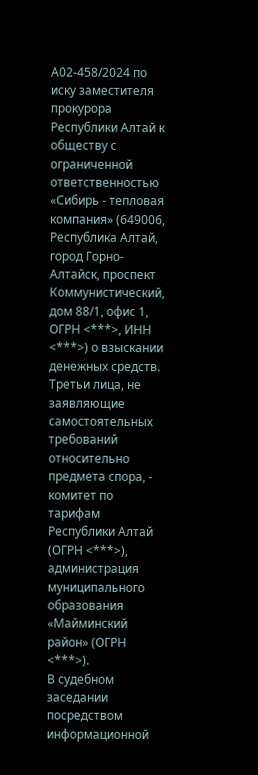А02-458/2024 по иску заместителя прокурора Республики Алтай к обществу с ограниченной ответственностью «Сибирь - тепловая компания» (649006, Республика Алтай, город Горно-Алтайск, проспект Коммунистический, дом 88/1, офис 1, ОГРН <***>, ИНН <***>) о взыскании денежных средств.
Третьи лица, не заявляющие самостоятельных требований относительно предмета спора, - комитет по тарифам Республики Алтай (ОГРН <***>), администрация муниципального образования «Майминский район» (ОГРН <***>).
В судебном заседании посредством информационной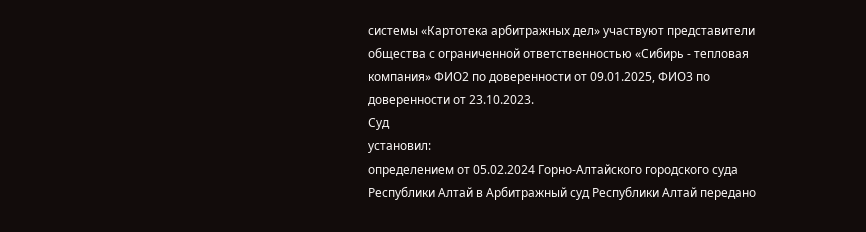системы «Картотека арбитражных дел» участвуют представители общества с ограниченной ответственностью «Сибирь - тепловая компания» ФИО2 по доверенности от 09.01.2025, ФИО3 по доверенности от 23.10.2023.
Cуд
установил:
определением от 05.02.2024 Горно-Алтайского городского суда Республики Алтай в Арбитражный суд Республики Алтай передано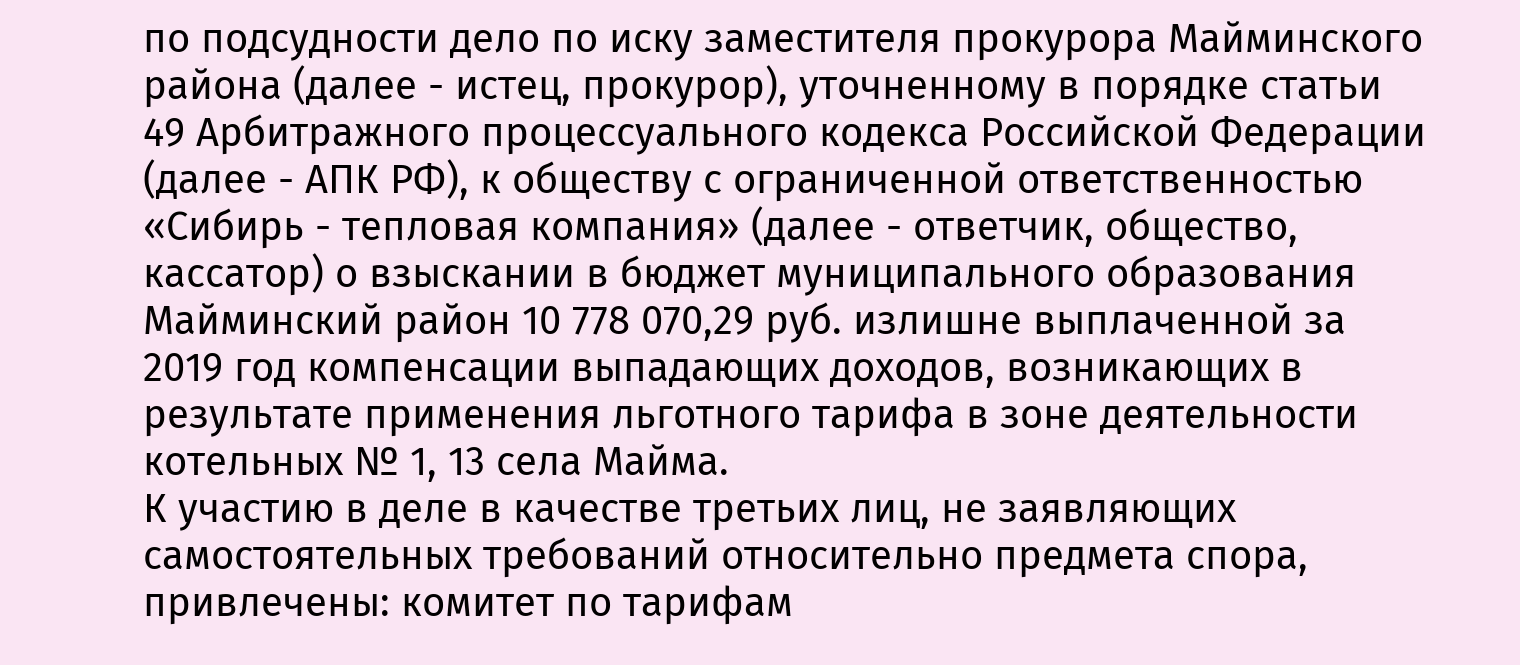по подсудности дело по иску заместителя прокурора Майминского района (далее - истец, прокурор), уточненному в порядке статьи 49 Арбитражного процессуального кодекса Российской Федерации (далее - АПК РФ), к обществу с ограниченной ответственностью «Сибирь - тепловая компания» (далее - ответчик, общество, кассатор) о взыскании в бюджет муниципального образования Майминский район 10 778 070,29 руб. излишне выплаченной за 2019 год компенсации выпадающих доходов, возникающих в результате применения льготного тарифа в зоне деятельности котельных № 1, 13 села Майма.
К участию в деле в качестве третьих лиц, не заявляющих самостоятельных требований относительно предмета спора, привлечены: комитет по тарифам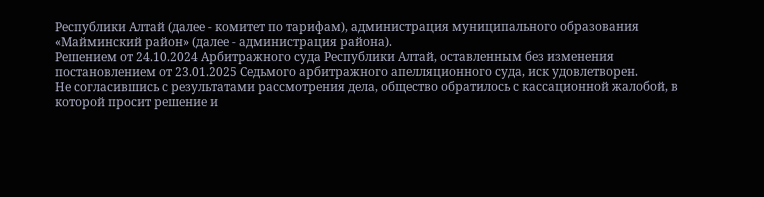Республики Алтай (далее - комитет по тарифам), администрация муниципального образования «Майминский район» (далее - администрация района).
Решением от 24.10.2024 Арбитражного суда Республики Алтай, оставленным без изменения постановлением от 23.01.2025 Седьмого арбитражного апелляционного суда, иск удовлетворен.
Не согласившись с результатами рассмотрения дела, общество обратилось с кассационной жалобой, в которой просит решение и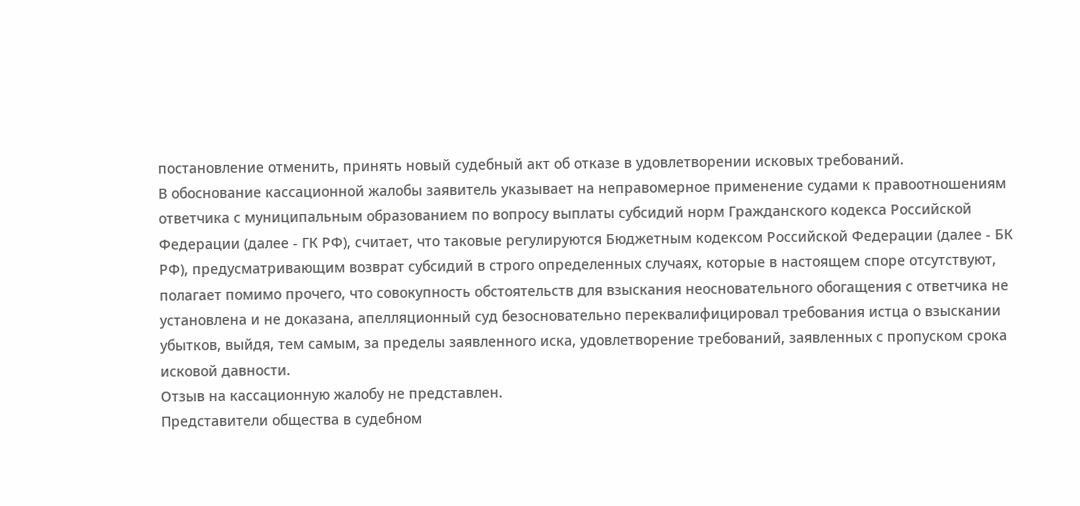постановление отменить, принять новый судебный акт об отказе в удовлетворении исковых требований.
В обоснование кассационной жалобы заявитель указывает на неправомерное применение судами к правоотношениям ответчика с муниципальным образованием по вопросу выплаты субсидий норм Гражданского кодекса Российской Федерации (далее - ГК РФ), считает, что таковые регулируются Бюджетным кодексом Российской Федерации (далее - БК РФ), предусматривающим возврат субсидий в строго определенных случаях, которые в настоящем споре отсутствуют, полагает помимо прочего, что совокупность обстоятельств для взыскания неосновательного обогащения с ответчика не установлена и не доказана, апелляционный суд безосновательно переквалифицировал требования истца о взыскании убытков, выйдя, тем самым, за пределы заявленного иска, удовлетворение требований, заявленных с пропуском срока исковой давности.
Отзыв на кассационную жалобу не представлен.
Представители общества в судебном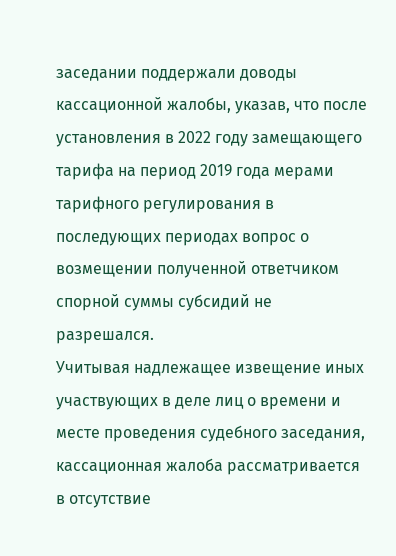заседании поддержали доводы кассационной жалобы, указав, что после установления в 2022 году замещающего тарифа на период 2019 года мерами тарифного регулирования в последующих периодах вопрос о возмещении полученной ответчиком спорной суммы субсидий не разрешался.
Учитывая надлежащее извещение иных участвующих в деле лиц о времени и месте проведения судебного заседания, кассационная жалоба рассматривается в отсутствие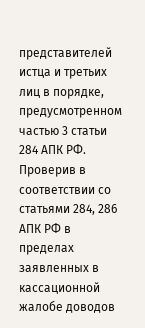представителей истца и третьих лиц в порядке, предусмотренном частью 3 статьи 284 АПК РФ.
Проверив в соответствии со статьями 284, 286 АПК РФ в пределах заявленных в кассационной жалобе доводов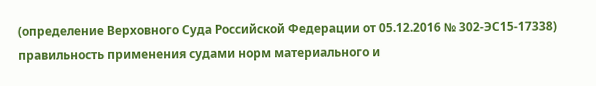(определение Верховного Суда Российской Федерации от 05.12.2016 № 302-ЭС15-17338) правильность применения судами норм материального и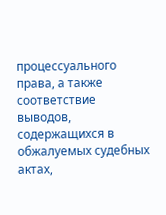процессуального права, а также соответствие выводов, содержащихся в обжалуемых судебных актах,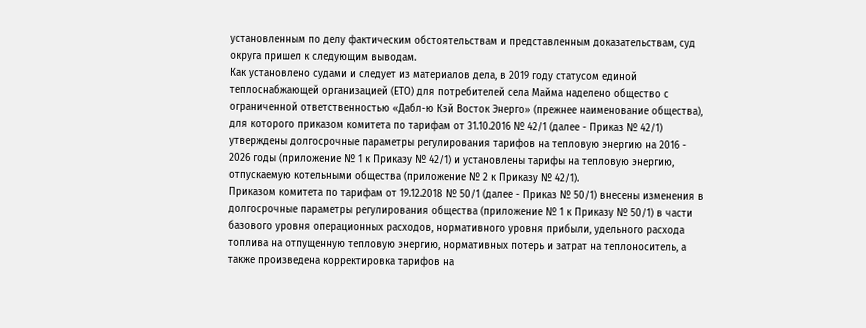установленным по делу фактическим обстоятельствам и представленным доказательствам, суд округа пришел к следующим выводам.
Как установлено судами и следует из материалов дела, в 2019 году статусом единой теплоснабжающей организацией (ЕТО) для потребителей села Майма наделено общество с ограниченной ответственностью «Дабл-ю Кэй Восток Энерго» (прежнее наименование общества), для которого приказом комитета по тарифам от 31.10.2016 № 42/1 (далее - Приказ № 42/1) утверждены долгосрочные параметры регулирования тарифов на тепловую энергию на 2016 - 2026 годы (приложение № 1 к Приказу № 42/1) и установлены тарифы на тепловую энергию, отпускаемую котельными общества (приложение № 2 к Приказу № 42/1).
Приказом комитета по тарифам от 19.12.2018 № 50/1 (далее - Приказ № 50/1) внесены изменения в долгосрочные параметры регулирования общества (приложение № 1 к Приказу № 50/1) в части базового уровня операционных расходов, нормативного уровня прибыли, удельного расхода топлива на отпущенную тепловую энергию, нормативных потерь и затрат на теплоноситель, а также произведена корректировка тарифов на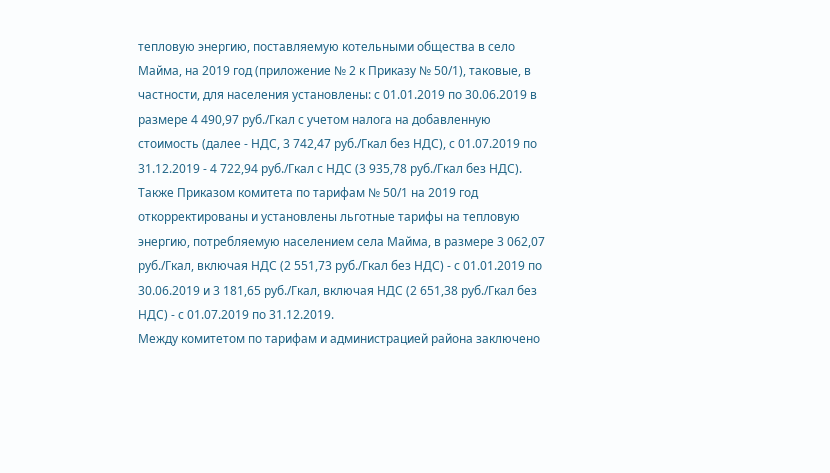тепловую энергию, поставляемую котельными общества в село Майма, на 2019 год (приложение № 2 к Приказу № 50/1), таковые, в частности, для населения установлены: с 01.01.2019 по 30.06.2019 в размере 4 490,97 руб./Гкал с учетом налога на добавленную стоимость (далее - НДС, 3 742,47 руб./Гкал без НДС), с 01.07.2019 по 31.12.2019 - 4 722,94 руб./Гкал с НДС (3 935,78 руб./Гкал без НДС).
Также Приказом комитета по тарифам № 50/1 на 2019 год откорректированы и установлены льготные тарифы на тепловую энергию, потребляемую населением села Майма, в размере 3 062,07 руб./Гкал, включая НДС (2 551,73 руб./Гкал без НДС) - с 01.01.2019 по 30.06.2019 и 3 181,65 руб./Гкал, включая НДС (2 651,38 руб./Гкал без НДС) - с 01.07.2019 по 31.12.2019.
Между комитетом по тарифам и администрацией района заключено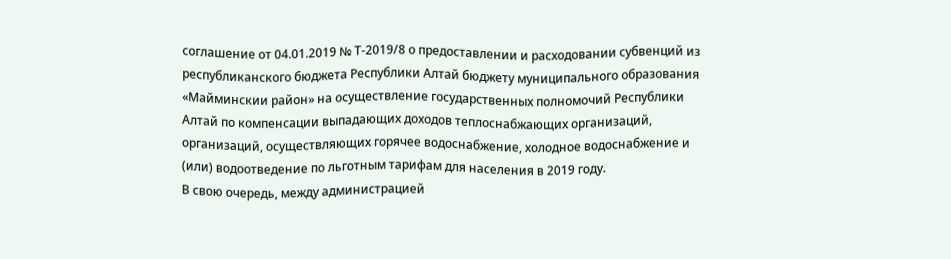соглашение от 04.01.2019 № Т-2019/8 о предоставлении и расходовании субвенций из республиканского бюджета Республики Алтай бюджету муниципального образования «Майминскии район» на осуществление государственных полномочий Республики Алтай по компенсации выпадающих доходов теплоснабжающих организаций, организаций, осуществляющих горячее водоснабжение, холодное водоснабжение и (или) водоотведение по льготным тарифам для населения в 2019 году.
В свою очередь, между администрацией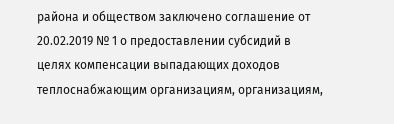района и обществом заключено соглашение от 20.02.2019 № 1 о предоставлении субсидий в целях компенсации выпадающих доходов теплоснабжающим организациям, организациям,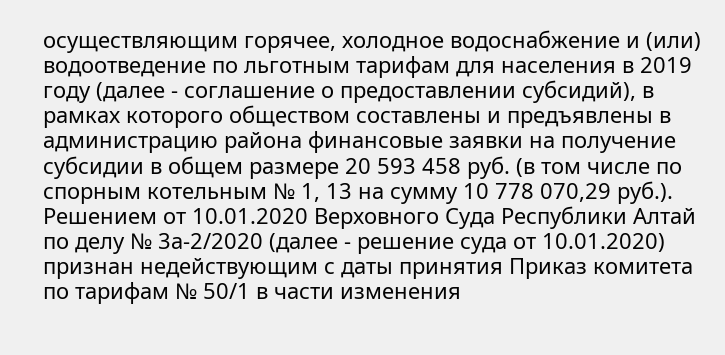осуществляющим горячее, холодное водоснабжение и (или) водоотведение по льготным тарифам для населения в 2019 году (далее - соглашение о предоставлении субсидий), в рамках которого обществом составлены и предъявлены в администрацию района финансовые заявки на получение субсидии в общем размере 20 593 458 руб. (в том числе по спорным котельным № 1, 13 на сумму 10 778 070,29 руб.).
Решением от 10.01.2020 Верховного Суда Республики Алтай по делу № 3а-2/2020 (далее - решение суда от 10.01.2020) признан недействующим с даты принятия Приказ комитета по тарифам № 50/1 в части изменения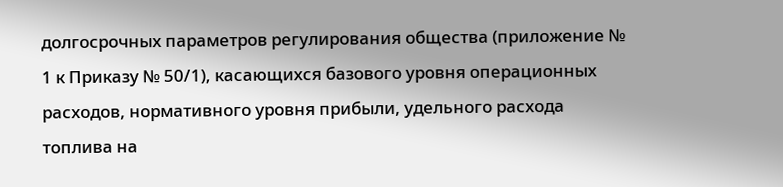долгосрочных параметров регулирования общества (приложение № 1 к Приказу № 50/1), касающихся базового уровня операционных расходов, нормативного уровня прибыли, удельного расхода топлива на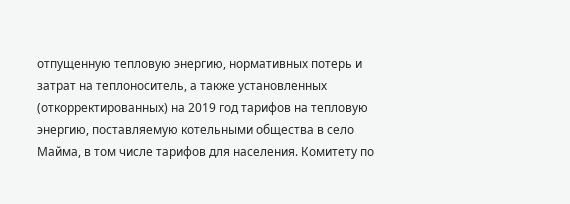отпущенную тепловую энергию, нормативных потерь и затрат на теплоноситель, а также установленных (откорректированных) на 2019 год тарифов на тепловую энергию, поставляемую котельными общества в село Майма, в том числе тарифов для населения. Комитету по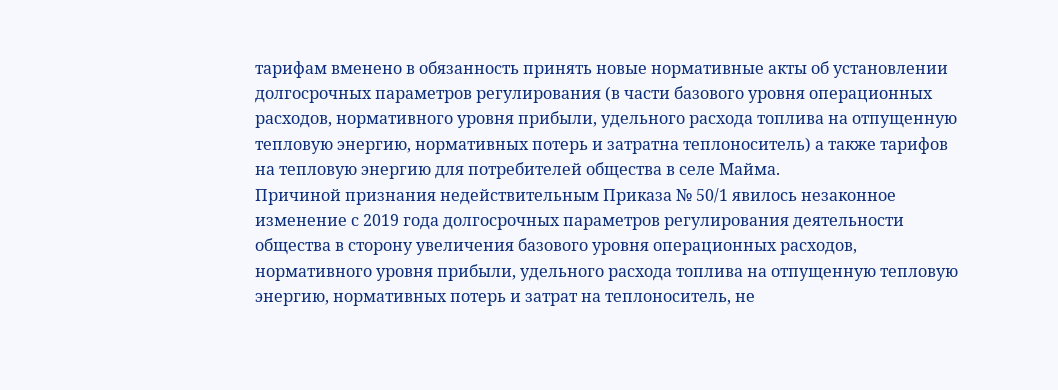тарифам вменено в обязанность принять новые нормативные акты об установлении долгосрочных параметров регулирования (в части базового уровня операционных расходов, нормативного уровня прибыли, удельного расхода топлива на отпущенную тепловую энергию, нормативных потерь и затратна теплоноситель) а также тарифов на тепловую энергию для потребителей общества в селе Майма.
Причиной признания недействительным Приказа № 50/1 явилось незаконное изменение с 2019 года долгосрочных параметров регулирования деятельности общества в сторону увеличения базового уровня операционных расходов, нормативного уровня прибыли, удельного расхода топлива на отпущенную тепловую энергию, нормативных потерь и затрат на теплоноситель, не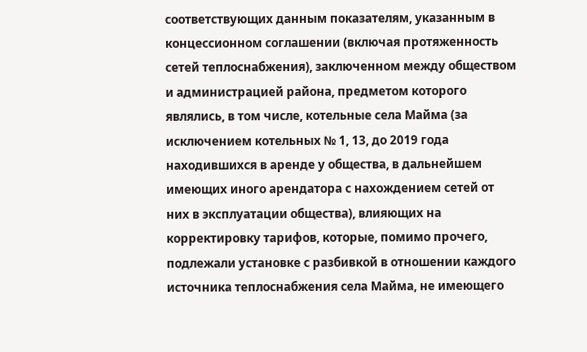соответствующих данным показателям, указанным в концессионном соглашении (включая протяженность сетей теплоснабжения), заключенном между обществом и администрацией района, предметом которого являлись, в том числе, котельные села Майма (за исключением котельных № 1, 13, до 2019 года находившихся в аренде у общества, в дальнейшем имеющих иного арендатора с нахождением сетей от них в эксплуатации общества), влияющих на корректировку тарифов, которые, помимо прочего, подлежали установке с разбивкой в отношении каждого источника теплоснабжения села Майма, не имеющего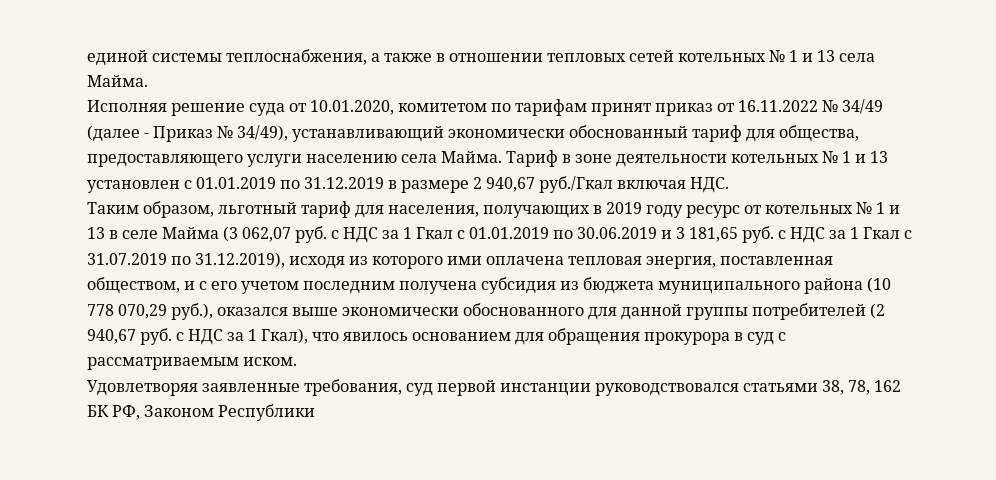единой системы теплоснабжения, а также в отношении тепловых сетей котельных № 1 и 13 села Майма.
Исполняя решение суда от 10.01.2020, комитетом по тарифам принят приказ от 16.11.2022 № 34/49 (далее - Приказ № 34/49), устанавливающий экономически обоснованный тариф для общества, предоставляющего услуги населению села Майма. Тариф в зоне деятельности котельных № 1 и 13 установлен с 01.01.2019 по 31.12.2019 в размере 2 940,67 руб./Гкал включая НДС.
Таким образом, льготный тариф для населения, получающих в 2019 году ресурс от котельных № 1 и 13 в селе Майма (3 062,07 руб. с НДС за 1 Гкал с 01.01.2019 по 30.06.2019 и 3 181,65 руб. с НДС за 1 Гкал с 31.07.2019 по 31.12.2019), исходя из которого ими оплачена тепловая энергия, поставленная обществом, и с его учетом последним получена субсидия из бюджета муниципального района (10 778 070,29 руб.), оказался выше экономически обоснованного для данной группы потребителей (2 940,67 руб. с НДС за 1 Гкал), что явилось основанием для обращения прокурора в суд с рассматриваемым иском.
Удовлетворяя заявленные требования, суд первой инстанции руководствовался статьями 38, 78, 162 БК РФ, Законом Республики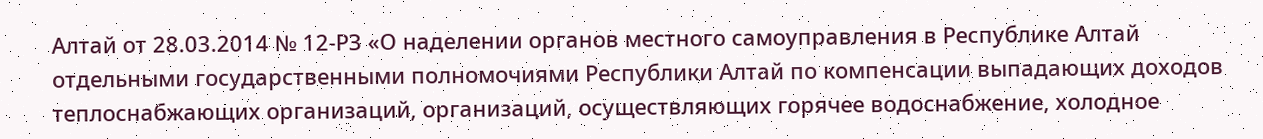Алтай от 28.03.2014 № 12-РЗ «О наделении органов местного самоуправления в Республике Алтай отдельными государственными полномочиями Республики Алтай по компенсации выпадающих доходов теплоснабжающих организаций, организаций, осуществляющих горячее водоснабжение, холодное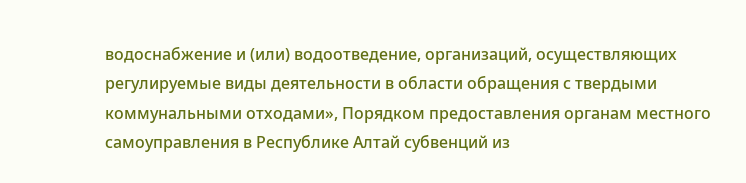водоснабжение и (или) водоотведение, организаций, осуществляющих регулируемые виды деятельности в области обращения с твердыми коммунальными отходами», Порядком предоставления органам местного самоуправления в Республике Алтай субвенций из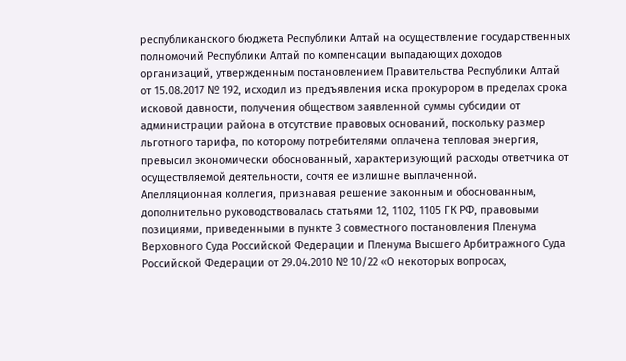республиканского бюджета Республики Алтай на осуществление государственных полномочий Республики Алтай по компенсации выпадающих доходов организаций, утвержденным постановлением Правительства Республики Алтай от 15.08.2017 № 192, исходил из предъявления иска прокурором в пределах срока исковой давности, получения обществом заявленной суммы субсидии от администрации района в отсутствие правовых оснований, поскольку размер льготного тарифа, по которому потребителями оплачена тепловая энергия, превысил экономически обоснованный, характеризующий расходы ответчика от осуществляемой деятельности, сочтя ее излишне выплаченной.
Апелляционная коллегия, признавая решение законным и обоснованным, дополнительно руководствовалась статьями 12, 1102, 1105 ГК РФ, правовыми позициями, приведенными в пункте 3 совместного постановления Пленума Верховного Суда Российской Федерации и Пленума Высшего Арбитражного Суда Российской Федерации от 29.04.2010 № 10/22 «О некоторых вопросах,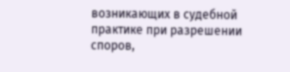возникающих в судебной практике при разрешении споров,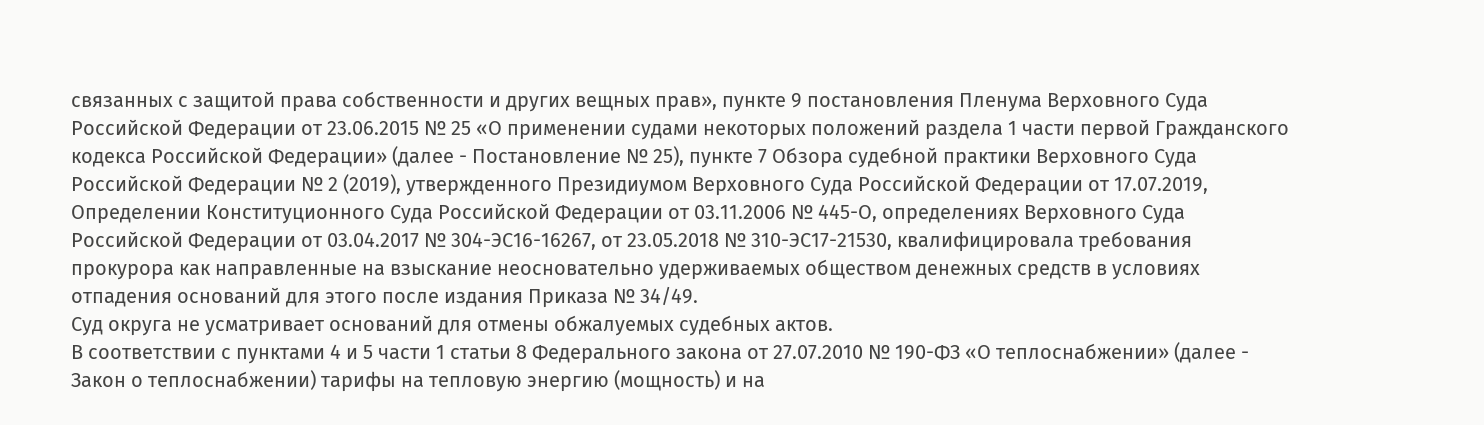связанных с защитой права собственности и других вещных прав», пункте 9 постановления Пленума Верховного Суда Российской Федерации от 23.06.2015 № 25 «О применении судами некоторых положений раздела 1 части первой Гражданского кодекса Российской Федерации» (далее - Постановление № 25), пункте 7 Обзора судебной практики Верховного Суда Российской Федерации № 2 (2019), утвержденного Президиумом Верховного Суда Российской Федерации от 17.07.2019, Определении Конституционного Суда Российской Федерации от 03.11.2006 № 445-О, определениях Верховного Суда Российской Федерации от 03.04.2017 № 304-ЭС16-16267, от 23.05.2018 № 310-ЭС17-21530, квалифицировала требования прокурора как направленные на взыскание неосновательно удерживаемых обществом денежных средств в условиях отпадения оснований для этого после издания Приказа № 34/49.
Суд округа не усматривает оснований для отмены обжалуемых судебных актов.
В соответствии с пунктами 4 и 5 части 1 статьи 8 Федерального закона от 27.07.2010 № 190-ФЗ «О теплоснабжении» (далее - Закон о теплоснабжении) тарифы на тепловую энергию (мощность) и на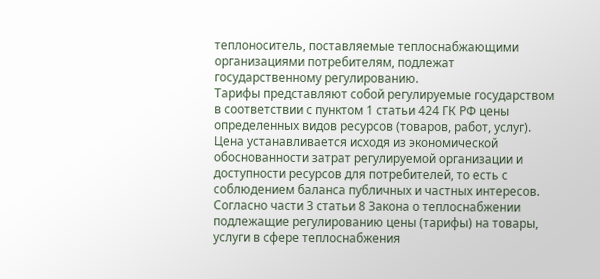теплоноситель, поставляемые теплоснабжающими организациями потребителям, подлежат государственному регулированию.
Тарифы представляют собой регулируемые государством в соответствии с пунктом 1 статьи 424 ГК РФ цены определенных видов ресурсов (товаров, работ, услуг). Цена устанавливается исходя из экономической обоснованности затрат регулируемой организации и доступности ресурсов для потребителей, то есть с соблюдением баланса публичных и частных интересов.
Согласно части 3 статьи 8 Закона о теплоснабжении подлежащие регулированию цены (тарифы) на товары, услуги в сфере теплоснабжения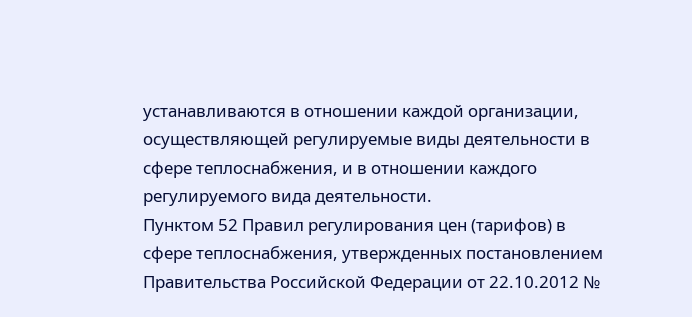устанавливаются в отношении каждой организации, осуществляющей регулируемые виды деятельности в сфере теплоснабжения, и в отношении каждого регулируемого вида деятельности.
Пунктом 52 Правил регулирования цен (тарифов) в сфере теплоснабжения, утвержденных постановлением Правительства Российской Федерации от 22.10.2012 №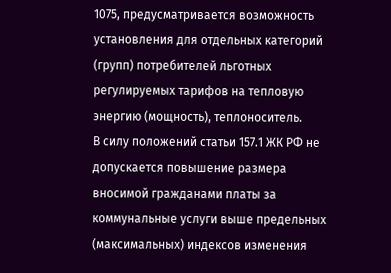1075, предусматривается возможность установления для отдельных категорий (групп) потребителей льготных регулируемых тарифов на тепловую энергию (мощность), теплоноситель.
В силу положений статьи 157.1 ЖК РФ не допускается повышение размера вносимой гражданами платы за коммунальные услуги выше предельных (максимальных) индексов изменения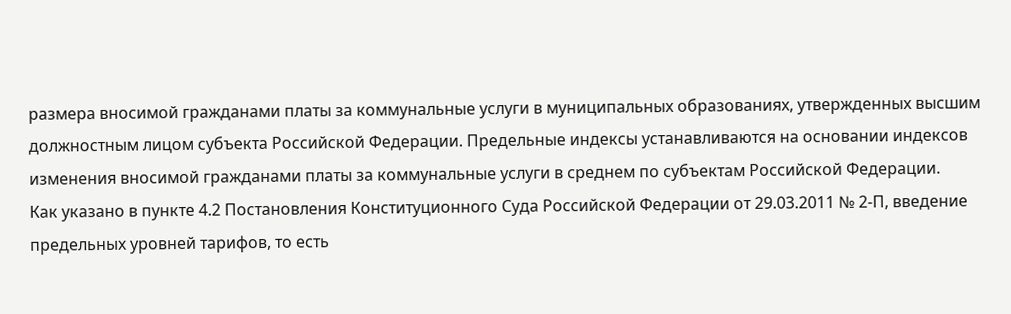размера вносимой гражданами платы за коммунальные услуги в муниципальных образованиях, утвержденных высшим должностным лицом субъекта Российской Федерации. Предельные индексы устанавливаются на основании индексов изменения вносимой гражданами платы за коммунальные услуги в среднем по субъектам Российской Федерации.
Как указано в пункте 4.2 Постановления Конституционного Суда Российской Федерации от 29.03.2011 № 2-П, введение предельных уровней тарифов, то есть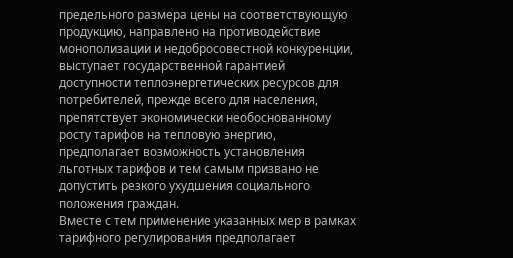предельного размера цены на соответствующую продукцию, направлено на противодействие монополизации и недобросовестной конкуренции, выступает государственной гарантией доступности теплоэнергетических ресурсов для потребителей, прежде всего для населения, препятствует экономически необоснованному росту тарифов на тепловую энергию, предполагает возможность установления льготных тарифов и тем самым призвано не допустить резкого ухудшения социального положения граждан.
Вместе с тем применение указанных мер в рамках тарифного регулирования предполагает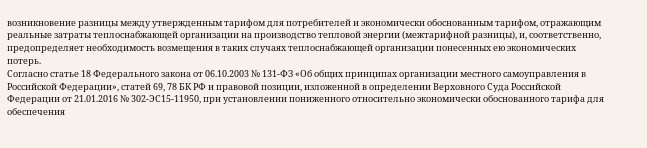возникновение разницы между утвержденным тарифом для потребителей и экономически обоснованным тарифом, отражающим реальные затраты теплоснабжающей организации на производство тепловой энергии (межтарифной разницы), и, соответственно, предопределяет необходимость возмещения в таких случаях теплоснабжающей организации понесенных ею экономических потерь.
Согласно статье 18 Федерального закона от 06.10.2003 № 131-ФЗ «Об общих принципах организации местного самоуправления в Российской Федерации», статей 69, 78 БК РФ и правовой позиции, изложенной в определении Верховного Суда Российской Федерации от 21.01.2016 № 302-ЭС15-11950, при установлении пониженного относительно экономически обоснованного тарифа для обеспечения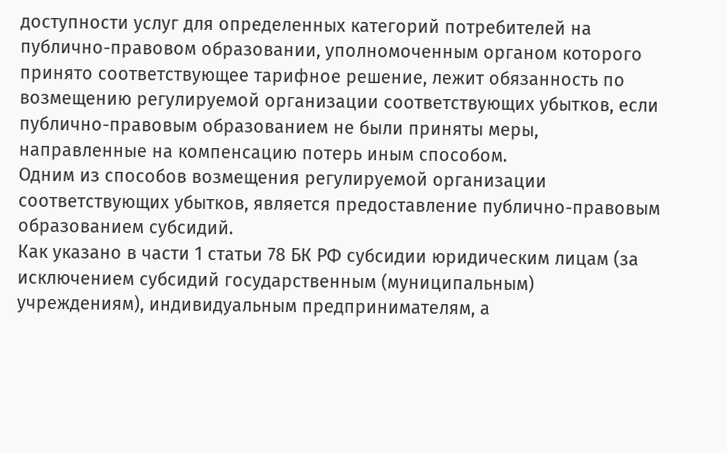доступности услуг для определенных категорий потребителей на публично-правовом образовании, уполномоченным органом которого принято соответствующее тарифное решение, лежит обязанность по возмещению регулируемой организации соответствующих убытков, если публично-правовым образованием не были приняты меры, направленные на компенсацию потерь иным способом.
Одним из способов возмещения регулируемой организации соответствующих убытков, является предоставление публично-правовым образованием субсидий.
Как указано в части 1 статьи 78 БК РФ субсидии юридическим лицам (за исключением субсидий государственным (муниципальным) учреждениям), индивидуальным предпринимателям, а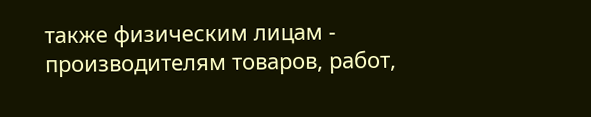также физическим лицам - производителям товаров, работ,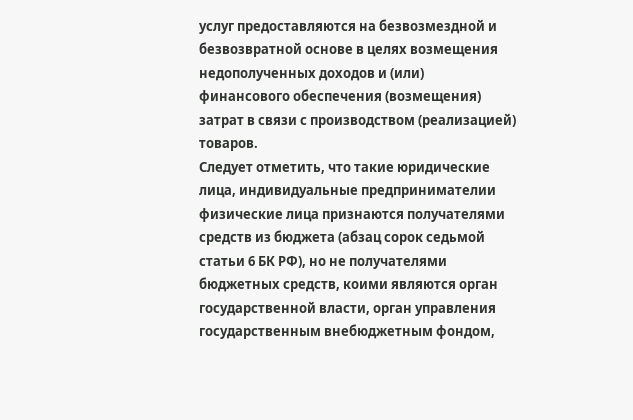услуг предоставляются на безвозмездной и безвозвратной основе в целях возмещения недополученных доходов и (или) финансового обеспечения (возмещения) затрат в связи с производством (реализацией) товаров.
Следует отметить, что такие юридические лица, индивидуальные предпринимателии физические лица признаются получателями средств из бюджета (абзац сорок седьмой статьи 6 БК РФ), но не получателями бюджетных средств, коими являются орган государственной власти, орган управления государственным внебюджетным фондом,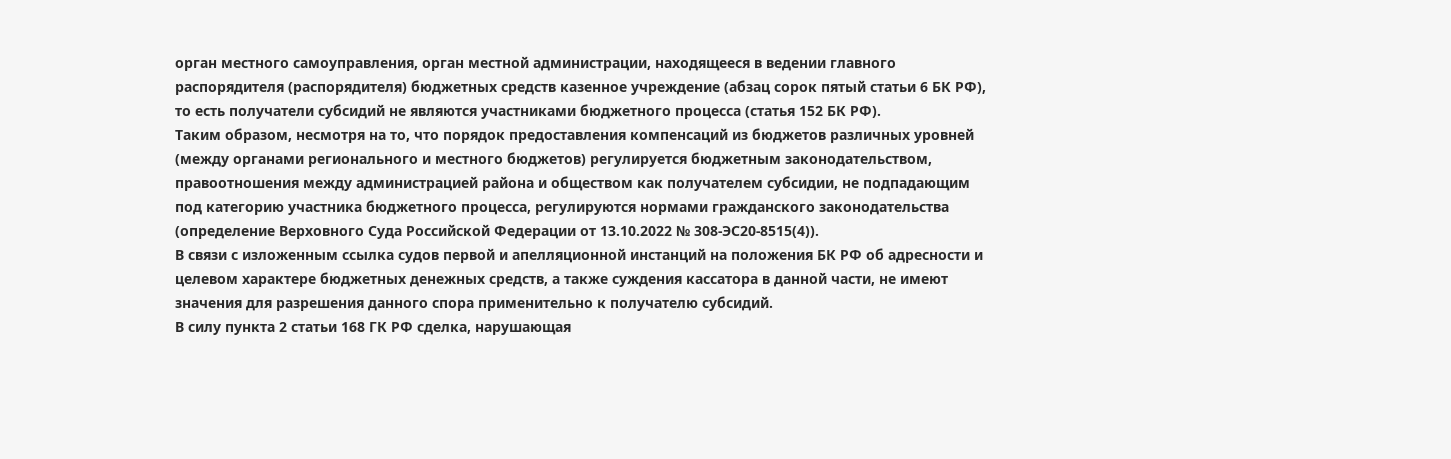орган местного самоуправления, орган местной администрации, находящееся в ведении главного распорядителя (распорядителя) бюджетных средств казенное учреждение (абзац сорок пятый статьи 6 БК РФ), то есть получатели субсидий не являются участниками бюджетного процесса (статья 152 БК РФ).
Таким образом, несмотря на то, что порядок предоставления компенсаций из бюджетов различных уровней (между органами регионального и местного бюджетов) регулируется бюджетным законодательством, правоотношения между администрацией района и обществом как получателем субсидии, не подпадающим под категорию участника бюджетного процесса, регулируются нормами гражданского законодательства (определение Верховного Суда Российской Федерации от 13.10.2022 № 308-ЭС20-8515(4)).
В связи с изложенным ссылка судов первой и апелляционной инстанций на положения БК РФ об адресности и целевом характере бюджетных денежных средств, а также суждения кассатора в данной части, не имеют значения для разрешения данного спора применительно к получателю субсидий.
В силу пункта 2 статьи 168 ГК РФ сделка, нарушающая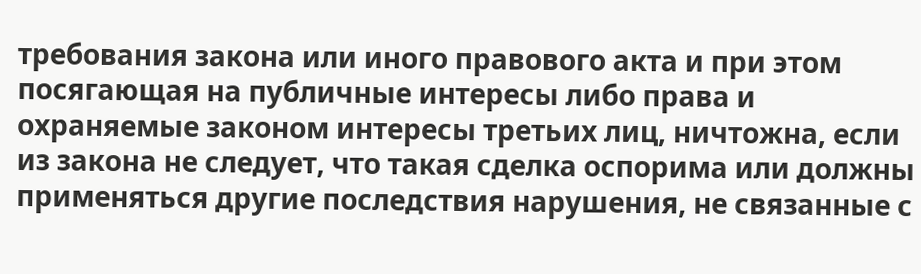требования закона или иного правового акта и при этом посягающая на публичные интересы либо права и охраняемые законом интересы третьих лиц, ничтожна, если из закона не следует, что такая сделка оспорима или должны применяться другие последствия нарушения, не связанные с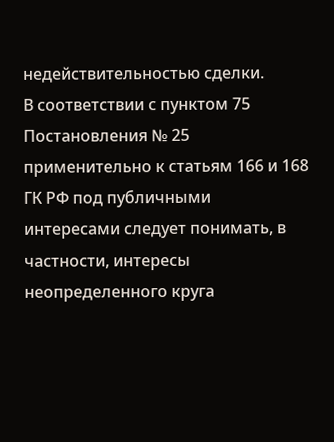недействительностью сделки.
В соответствии с пунктом 75 Постановления № 25 применительно к статьям 166 и 168 ГК РФ под публичными интересами следует понимать, в частности, интересы неопределенного круга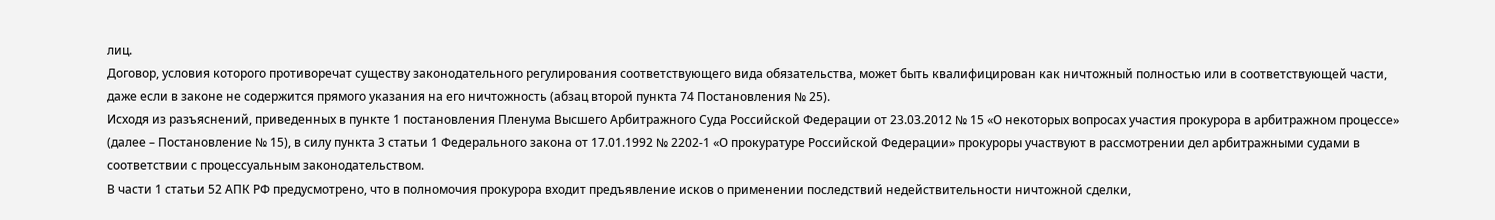лиц.
Договор, условия которого противоречат существу законодательного регулирования соответствующего вида обязательства, может быть квалифицирован как ничтожный полностью или в соответствующей части, даже если в законе не содержится прямого указания на его ничтожность (абзац второй пункта 74 Постановления № 25).
Исходя из разъяснений, приведенных в пункте 1 постановления Пленума Высшего Арбитражного Суда Российской Федерации от 23.03.2012 № 15 «О некоторых вопросах участия прокурора в арбитражном процессе» (далее – Постановление № 15), в силу пункта 3 статьи 1 Федерального закона от 17.01.1992 № 2202-1 «О прокуратуре Российской Федерации» прокуроры участвуют в рассмотрении дел арбитражными судами в соответствии с процессуальным законодательством.
В части 1 статьи 52 АПК РФ предусмотрено, что в полномочия прокурора входит предъявление исков о применении последствий недействительности ничтожной сделки,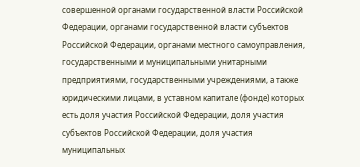совершенной органами государственной власти Российской Федерации, органами государственной власти субъектов Российской Федерации, органами местного самоуправления, государственными и муниципальными унитарными предприятиями, государственными учреждениями, а также юридическими лицами, в уставном капитале (фонде) которых есть доля участия Российской Федерации, доля участия субъектов Российской Федерации, доля участия муниципальных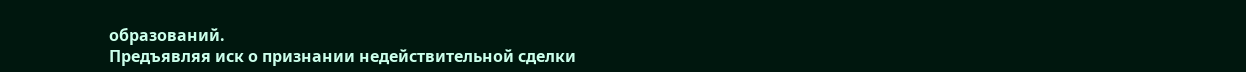образований.
Предъявляя иск о признании недействительной сделки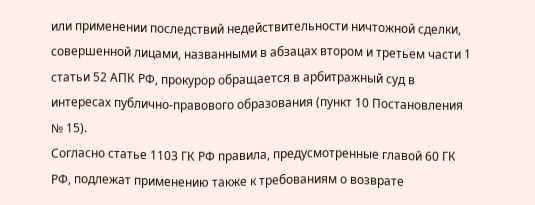или применении последствий недействительности ничтожной сделки, совершенной лицами, названными в абзацах втором и третьем части 1 статьи 52 АПК РФ, прокурор обращается в арбитражный суд в интересах публично-правового образования (пункт 10 Постановления № 15).
Согласно статье 1103 ГК РФ правила, предусмотренные главой 60 ГК РФ, подлежат применению также к требованиям о возврате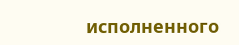исполненного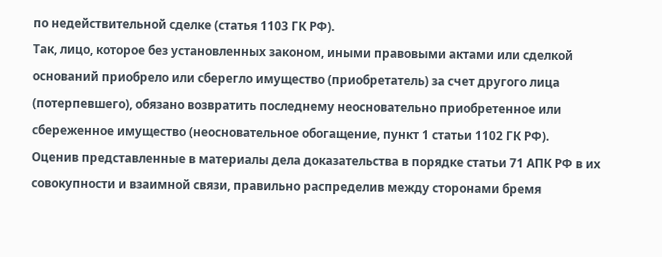по недействительной сделке (статья 1103 ГК РФ).
Так, лицо, которое без установленных законом, иными правовыми актами или сделкой оснований приобрело или сберегло имущество (приобретатель) за счет другого лица (потерпевшего), обязано возвратить последнему неосновательно приобретенное или сбереженное имущество (неосновательное обогащение, пункт 1 статьи 1102 ГК РФ).
Оценив представленные в материалы дела доказательства в порядке статьи 71 АПК РФ в их совокупности и взаимной связи, правильно распределив между сторонами бремя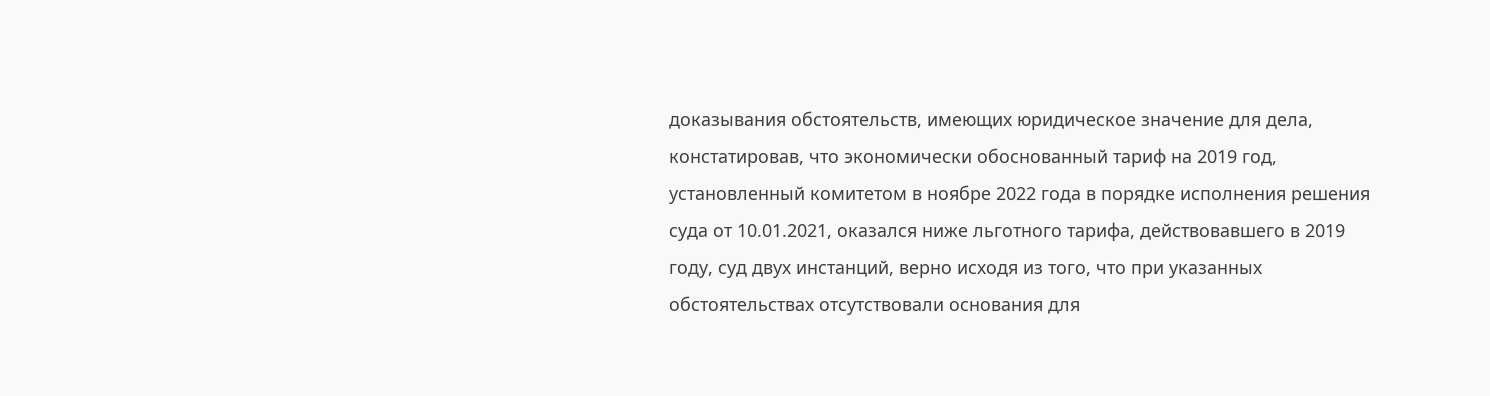доказывания обстоятельств, имеющих юридическое значение для дела, констатировав, что экономически обоснованный тариф на 2019 год, установленный комитетом в ноябре 2022 года в порядке исполнения решения суда от 10.01.2021, оказался ниже льготного тарифа, действовавшего в 2019 году, суд двух инстанций, верно исходя из того, что при указанных обстоятельствах отсутствовали основания для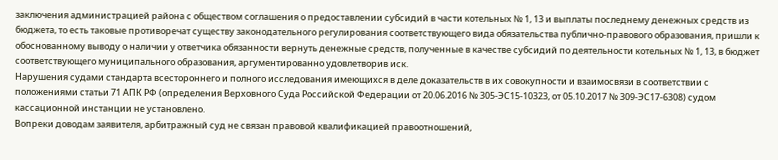заключения администрацией района с обществом соглашения о предоставлении субсидий в части котельных № 1, 13 и выплаты последнему денежных средств из бюджета, то есть таковые противоречат существу законодательного регулирования соответствующего вида обязательства публично-правового образования, пришли к обоснованному выводу о наличии у ответчика обязанности вернуть денежные средств, полученные в качестве субсидий по деятельности котельных № 1, 13, в бюджет соответствующего муниципального образования, аргументированно удовлетворив иск.
Нарушения судами стандарта всестороннего и полного исследования имеющихся в деле доказательств в их совокупности и взаимосвязи в соответствии с положениями статьи 71 АПК РФ (определения Верховного Суда Российской Федерации от 20.06.2016 № 305-ЭС15-10323, от 05.10.2017 № 309-ЭС17-6308) судом кассационной инстанции не установлено.
Вопреки доводам заявителя, арбитражный суд не связан правовой квалификацией правоотношений,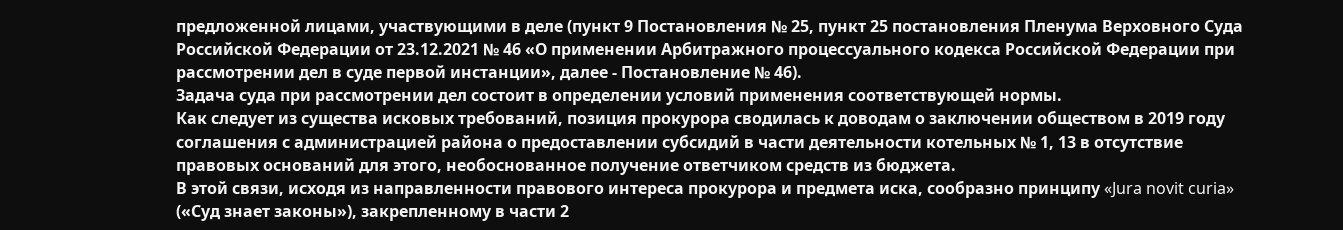предложенной лицами, участвующими в деле (пункт 9 Постановления № 25, пункт 25 постановления Пленума Верховного Суда Российской Федерации от 23.12.2021 № 46 «О применении Арбитражного процессуального кодекса Российской Федерации при рассмотрении дел в суде первой инстанции», далее - Постановление № 46).
Задача суда при рассмотрении дел состоит в определении условий применения соответствующей нормы.
Как следует из существа исковых требований, позиция прокурора сводилась к доводам о заключении обществом в 2019 году соглашения с администрацией района о предоставлении субсидий в части деятельности котельных № 1, 13 в отсутствие правовых оснований для этого, необоснованное получение ответчиком средств из бюджета.
В этой связи, исходя из направленности правового интереса прокурора и предмета иска, сообразно принципу «Jura novit curia» («Суд знает законы»), закрепленному в части 2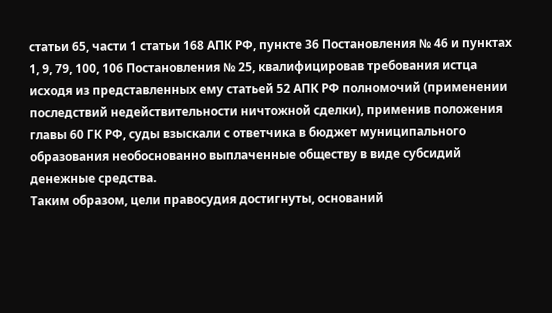статьи 65, части 1 статьи 168 АПК РФ, пункте 36 Постановления № 46 и пунктах 1, 9, 79, 100, 106 Постановления № 25, квалифицировав требования истца исходя из представленных ему статьей 52 АПК РФ полномочий (применении последствий недействительности ничтожной сделки), применив положения главы 60 ГК РФ, суды взыскали с ответчика в бюджет муниципального образования необоснованно выплаченные обществу в виде субсидий денежные средства.
Таким образом, цели правосудия достигнуты, оснований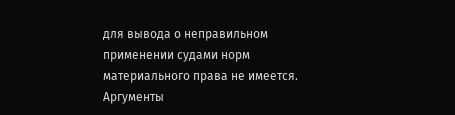для вывода о неправильном применении судами норм материального права не имеется.
Аргументы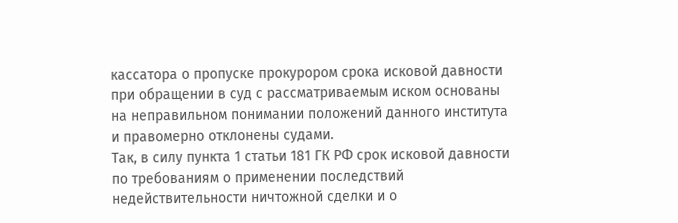кассатора о пропуске прокурором срока исковой давности при обращении в суд с рассматриваемым иском основаны на неправильном понимании положений данного института и правомерно отклонены судами.
Так, в силу пункта 1 статьи 181 ГК РФ срок исковой давности по требованиям о применении последствий недействительности ничтожной сделки и о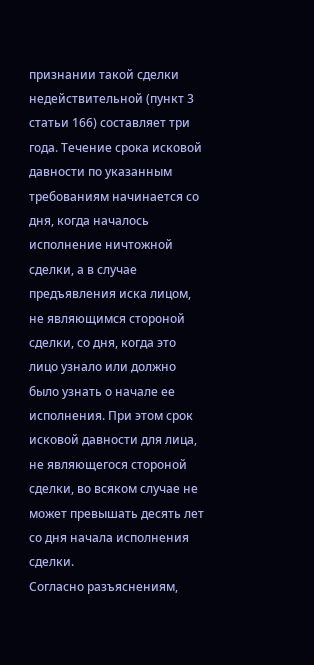признании такой сделки недействительной (пункт 3 статьи 166) составляет три года. Течение срока исковой давности по указанным требованиям начинается со дня, когда началось исполнение ничтожной сделки, а в случае предъявления иска лицом, не являющимся стороной сделки, со дня, когда это лицо узнало или должно было узнать о начале ее исполнения. При этом срок исковой давности для лица, не являющегося стороной сделки, во всяком случае не может превышать десять лет со дня начала исполнения сделки.
Согласно разъяснениям,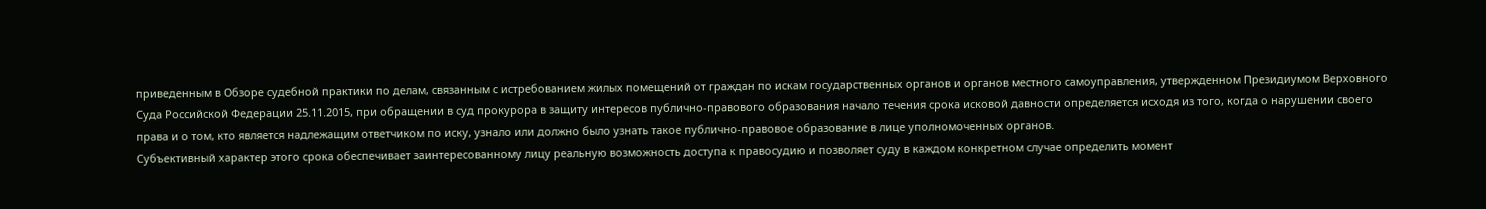приведенным в Обзоре судебной практики по делам, связанным с истребованием жилых помещений от граждан по искам государственных органов и органов местного самоуправления, утвержденном Президиумом Верховного Суда Российской Федерации 25.11.2015, при обращении в суд прокурора в защиту интересов публично-правового образования начало течения срока исковой давности определяется исходя из того, когда о нарушении своего права и о том, кто является надлежащим ответчиком по иску, узнало или должно было узнать такое публично-правовое образование в лице уполномоченных органов.
Субъективный характер этого срока обеспечивает заинтересованному лицу реальную возможность доступа к правосудию и позволяет суду в каждом конкретном случае определить момент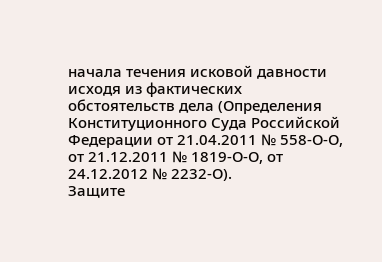начала течения исковой давности исходя из фактических обстоятельств дела (Определения Конституционного Суда Российской Федерации от 21.04.2011 № 558-О-О, от 21.12.2011 № 1819-О-О, от 24.12.2012 № 2232-О).
Защите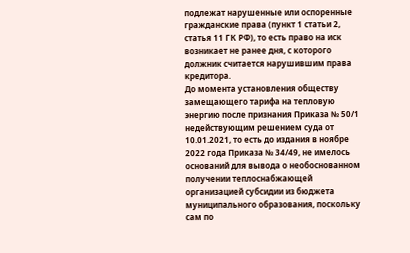подлежат нарушенные или оспоренные гражданские права (пункт 1 статьи 2, статья 11 ГК РФ), то есть право на иск возникает не ранее дня, с которого должник считается нарушившим права кредитора.
До момента установления обществу замещающего тарифа на тепловую энергию после признания Приказа № 50/1 недействующим решением суда от 10.01.2021, то есть до издания в ноябре 2022 года Приказа № 34/49, не имелось оснований для вывода о необоснованном получении теплоснабжающей организацией субсидии из бюджета муниципального образования, поскольку сам по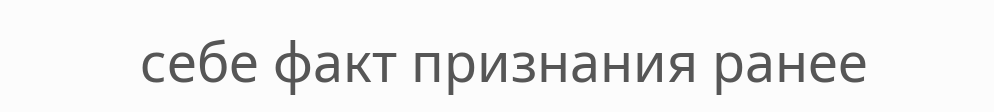себе факт признания ранее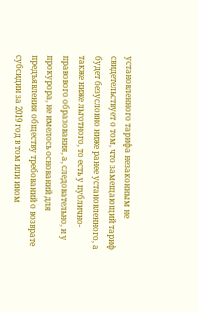установленного тарифа незаконным не свидетельствует о том, что замещающий тариф будет безусловно ниже ранее установленного, а также ниже льготного, то есть у публично-правового образования, а, следовательно, и у прокурора, не имелось оснований для предъявления обществу требований о возврате субсидии за 2019 год в том или ином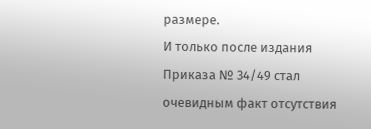размере.
И только после издания Приказа № 34/49 стал очевидным факт отсутствия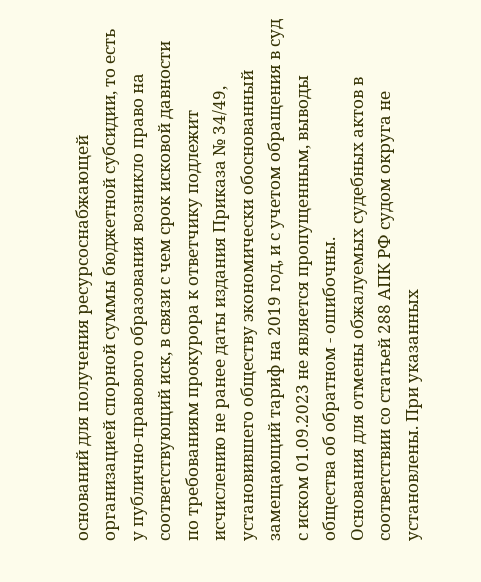оснований для получения ресурсоснабжающей организацией спорной суммы бюджетной субсидии, то есть у публично-правового образования возникло право на соответствующий иск, в связи с чем срок исковой давности по требованиям прокурора к ответчику подлежит исчислению не ранее даты издания Приказа № 34/49, установившего обществу экономически обоснованный замещающий тариф на 2019 год, и с учетом обращения в суд с иском 01.09.2023 не является пропущенным, выводы общества об обратном - ошибочны.
Основания для отмены обжалуемых судебных актов в соответствии со статьей 288 АПК РФ судом округа не установлены. При указанных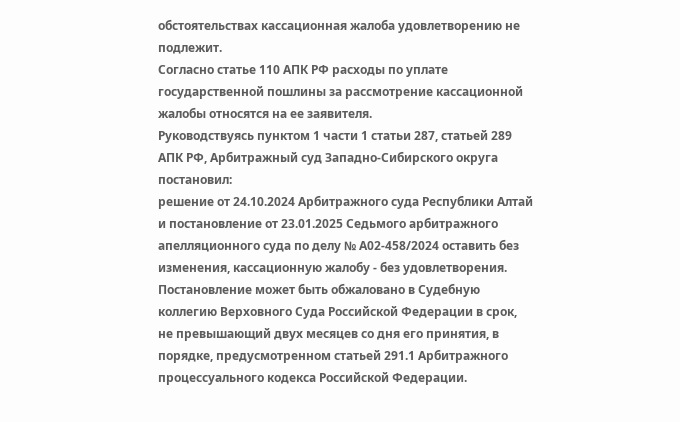обстоятельствах кассационная жалоба удовлетворению не подлежит.
Согласно статье 110 АПК РФ расходы по уплате государственной пошлины за рассмотрение кассационной жалобы относятся на ее заявителя.
Руководствуясь пунктом 1 части 1 статьи 287, статьей 289 АПК РФ, Арбитражный суд Западно-Сибирского округа
постановил:
решение от 24.10.2024 Арбитражного суда Республики Алтай и постановление от 23.01.2025 Седьмого арбитражного апелляционного суда по делу № А02-458/2024 оставить без изменения, кассационную жалобу - без удовлетворения.
Постановление может быть обжаловано в Судебную коллегию Верховного Суда Российской Федерации в срок, не превышающий двух месяцев со дня его принятия, в порядке, предусмотренном статьей 291.1 Арбитражного процессуального кодекса Российской Федерации.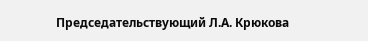Председательствующий Л.А. Крюкова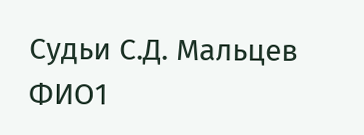Судьи С.Д. Мальцев
ФИО1